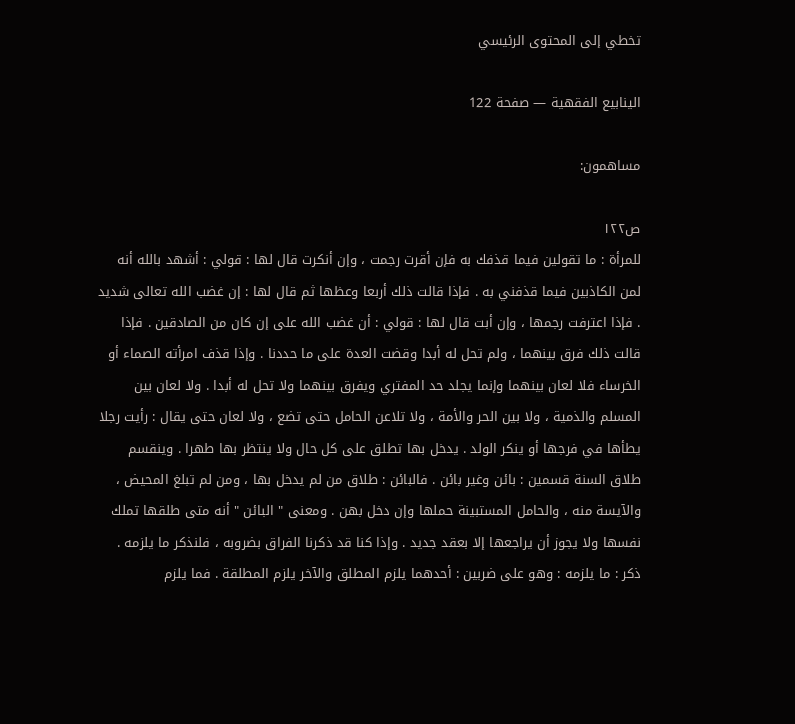تخطي إلى المحتوى الرئيسي

الينابيع الفقهية — صفحة 122

مساهمون:

ص١٢٢
للمرأة : ما تقولين فيما قذفك به فإن أقرت رجمت ، وإن أنكرت قال لها : قولي : أشهد بالله أنه لمن الكاذبين فيما قذفني به . فإذا قالت ذلك أربعا وعظها ثم قال لها : إن غضب الله تعالى شديد . فإذا اعترفت رجمها ، وإن أبت قال لها : قولي : أن غضب الله على إن كان من الصادقين . فإذا قالت ذلك فرق بينهما ، ولم تحل له أبدا وقضت العدة على ما حددنا . وإذا قذف امرأته الصماء أو الخرساء فلا لعان بينهما وإنما يجلد حد المفتري ويفرق بينهما ولا تحل له أبدا . ولا لعان بين المسلم والذمية ، ولا بين الحر والأمة ، ولا تلاعن الحامل حتى تضع ، ولا لعان حتى يقال : رأيت رجلا يطأها في فرجها أو ينكر الولد . يدخل بها تطلق على كل حال ولا ينتظر بها طهرا . وينقسم طلاق السنة قسمين : بائن وغير بائن . فالبائن : طلاق من لم يدخل بها ، ومن لم تبلغ المحيض ، والآيسة منه ، والحامل المستبينة حملها وإن دخل بهن . ومعنى " البائن " أنه متى طلقها تملك نفسها ولا يجوز أن يراجعها إلا بعقد جديد . وإذا كنا قد ذكرنا الفراق بضروبه ، فلنذكر ما يلزمه . ذكر : ما يلزمه : وهو على ضربين : أحدهما يلزم المطلق والآخر يلزم المطلقة . فما يلزم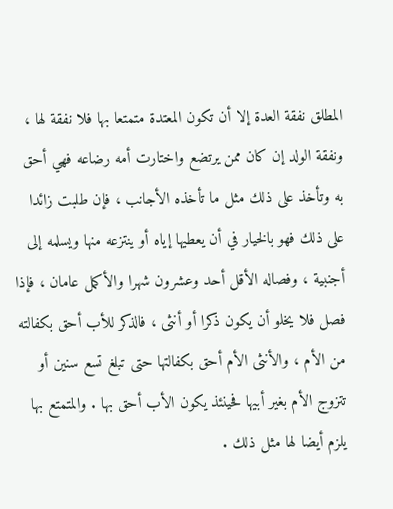المطلق نفقة العدة إلا أن تكون المعتدة متمتعا بها فلا نفقة لها ، ونفقة الولد إن كان ممن يرتضع واختارت أمه رضاعه فهي أحق به وتأخذ على ذلك مثل ما تأخذه الأجانب ، فإن طلبت زائدا على ذلك فهو بالخيار في أن يعطيها إياه أو ينتزعه منها ويسلمه إلى أجنبية ، وفصاله الأقل أحد وعشرون شهرا والأكمل عامان ، فإذا فصل فلا يخلو أن يكون ذكرا أو أنثى ، فالذكر للأب أحق بكفالته من الأم ، والأنثى الأم أحق بكفالتها حتى تبلغ تسع سنين أو تتزوج الأم بغير أبيها فحينئذ يكون الأب أحق بها . والمتمتع بها يلزم أيضا لها مثل ذلك .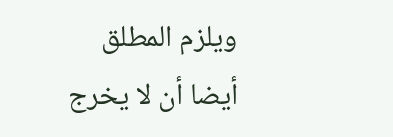ويلزم المطلق أيضا أن لا يخرج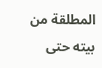المطلقة من بيته حتى